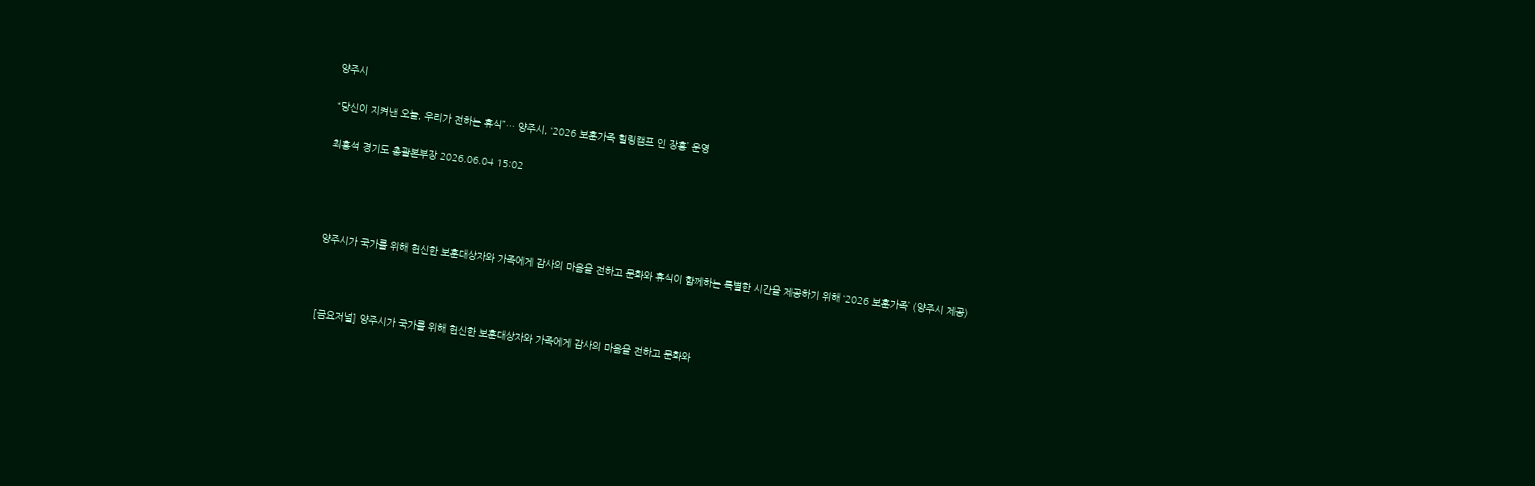양주시

“당신이 지켜낸 오늘, 우리가 전하는 휴식”… 양주시, ‘2026 보훈가족 힐링캠프 인 장흥’ 운영

최홍석 경기도 총괄본부장 2026.06.04 15:02




양주시가 국가를 위해 헌신한 보훈대상자와 가족에게 감사의 마음을 전하고 문화와 휴식이 함께하는 특별한 시간을 제공하기 위해 ‘2026 보훈가족’ (양주시 제공)



[금요저널] 양주시가 국가를 위해 헌신한 보훈대상자와 가족에게 감사의 마음을 전하고 문화와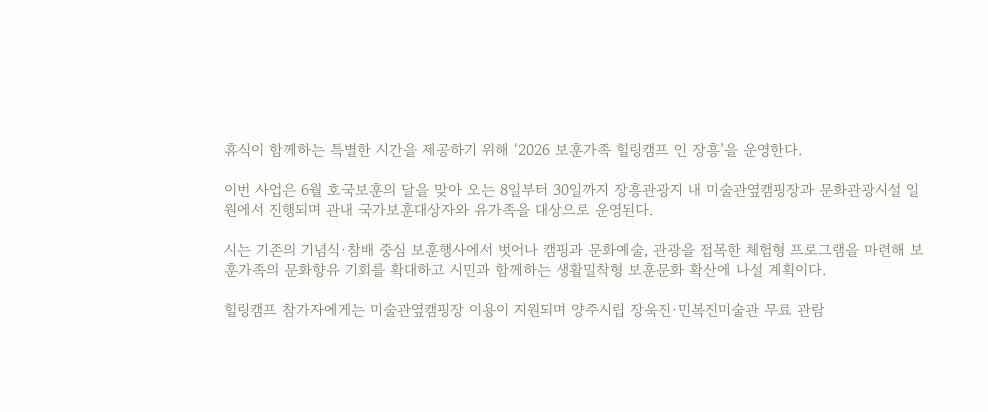휴식이 함께하는 특별한 시간을 제공하기 위해 ‘2026 보훈가족 힐링캠프 인 장흥’을 운영한다.

이번 사업은 6월 호국보훈의 달을 맞아 오는 8일부터 30일까지 장흥관광지 내 미술관옆캠핑장과 문화관광시설 일원에서 진행되며 관내 국가보훈대상자와 유가족을 대상으로 운영된다.

시는 기존의 기념식·참배 중심 보훈행사에서 벗어나 캠핑과 문화예술, 관광을 접목한 체험형 프로그램을 마련해 보훈가족의 문화향유 기회를 확대하고 시민과 함께하는 생활밀착형 보훈문화 확산에 나설 계획이다.

힐링캠프 참가자에게는 미술관옆캠핑장 이용이 지원되며 양주시립 장욱진·민복진미술관 무료 관람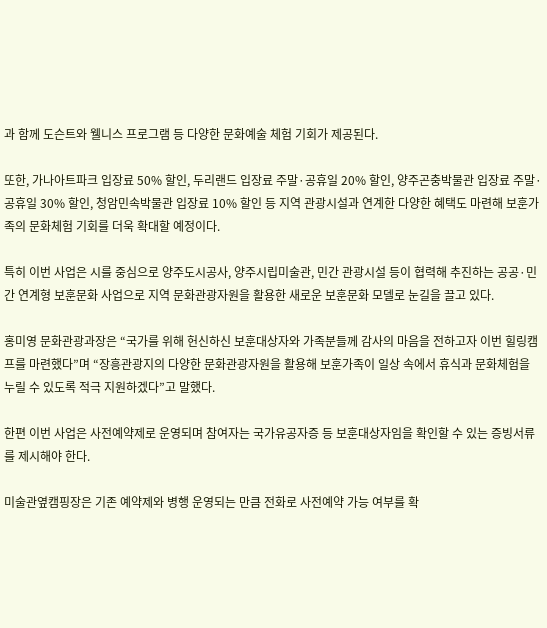과 함께 도슨트와 웰니스 프로그램 등 다양한 문화예술 체험 기회가 제공된다.

또한, 가나아트파크 입장료 50% 할인, 두리랜드 입장료 주말·공휴일 20% 할인, 양주곤충박물관 입장료 주말·공휴일 30% 할인, 청암민속박물관 입장료 10% 할인 등 지역 관광시설과 연계한 다양한 혜택도 마련해 보훈가족의 문화체험 기회를 더욱 확대할 예정이다.

특히 이번 사업은 시를 중심으로 양주도시공사, 양주시립미술관, 민간 관광시설 등이 협력해 추진하는 공공·민간 연계형 보훈문화 사업으로 지역 문화관광자원을 활용한 새로운 보훈문화 모델로 눈길을 끌고 있다.

홍미영 문화관광과장은 “국가를 위해 헌신하신 보훈대상자와 가족분들께 감사의 마음을 전하고자 이번 힐링캠프를 마련했다”며 “장흥관광지의 다양한 문화관광자원을 활용해 보훈가족이 일상 속에서 휴식과 문화체험을 누릴 수 있도록 적극 지원하겠다”고 말했다.

한편 이번 사업은 사전예약제로 운영되며 참여자는 국가유공자증 등 보훈대상자임을 확인할 수 있는 증빙서류를 제시해야 한다.

미술관옆캠핑장은 기존 예약제와 병행 운영되는 만큼 전화로 사전예약 가능 여부를 확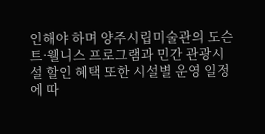인해야 하며 양주시립미술관의 도슨트·웰니스 프로그램과 민간 관광시설 할인 혜택 또한 시설별 운영 일정에 따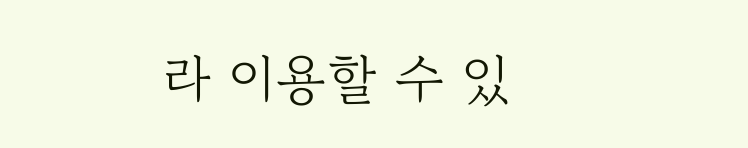라 이용할 수 있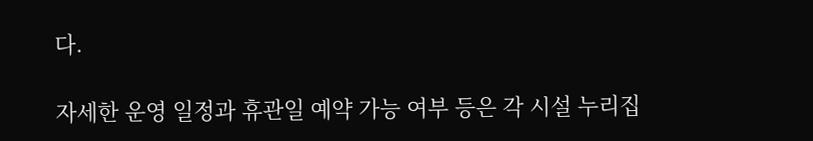다.

자세한 운영 일정과 휴관일 예약 가능 여부 등은 각 시설 누리집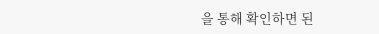을 통해 확인하면 된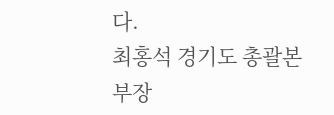다.
최홍석 경기도 총괄본부장